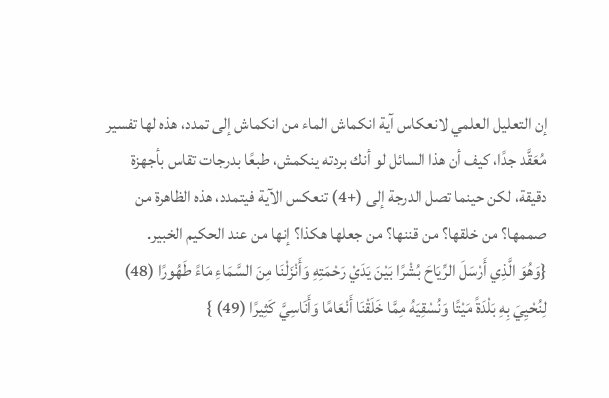إن التعليل العلمي لانعكاس آية انكماش الماء من انكماش إلى تمدد، هذه لها تفسير مُعَقَّد جدًا، كيف أن هذا السائل لو أنك بردته ينكمش، طبعًا بدرجات تقاس بأجهزة دقيقة، لكن حينما تصل الدرجة إلى (+4) تنعكس الآية فيتمدد، هذه الظاهرة من صممها؟ من خلقها؟ من قننها؟ من جعلها هكذا؟ إنها من عند الحكيم الخبير.
{وَهُوَ الَّذِي أَرْسَلَ الرِّيَاحَ بُشْرًا بَيْنَ يَدَيْ رَحْمَتِهِ وَأَنْزَلْنَا مِنَ السَّمَاءِ مَاءً طَهُورًا (48) لِنُحْيِيَ بِهِ بَلْدَةً مَيْتًا وَنُسْقِيَهُ مِمَّا خَلَقْنَا أَنْعَامًا وَأَنَاسِيَّ كَثِيرًا (49) }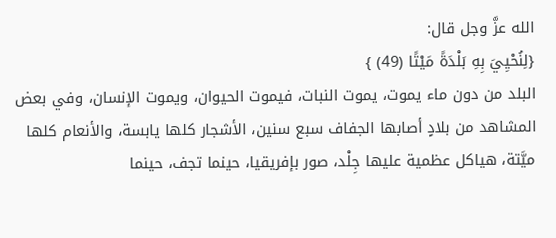الله عزَّ وجل قال:
{لِنُحْيِيَ بِهِ بَلْدَةً مَيْتًا (49) }
البلد من دون ماء يموت، يموت النبات، فيموت الحيوان، ويموت الإنسان، وفي بعض المشاهد من بلادٍ أصابها الجفاف سبع سنين، الأشجار كلها يابسة، والأنعام كلها ميَّتة، هياكل عظمية عليها جِلْد، صور بإفريقيا، حينما تجف، حينما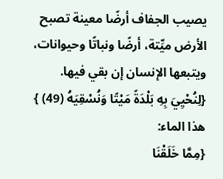يصيب الجفاف أرضًا معينة تصبح الأرض ميِّتة، أرضًا ونباتًا وحيوانات، ويتبعها الإنسان إن بقي فيها.
{لِنُحْيِيَ بِهِ بَلْدَةً مَيْتًا وَنُسْقِيَهُ (49) }
هذا الماء:
{مِمَّا خَلَقْنَا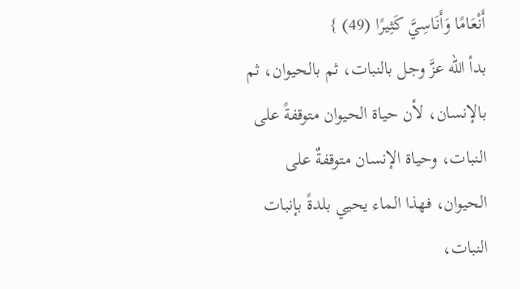أَنْعَامًا وَأَنَاسِيَّ كَثِيرًا (49) }
بدأ الله عزَّ وجل بالنبات، ثم بالحيوان، ثم بالإنسان، لأن حياة الحيوان متوقفةً على النبات، وحياة الإنسان متوقفةٌ على الحيوان، فهذا الماء يحيي بلدةً بإنبات النبات،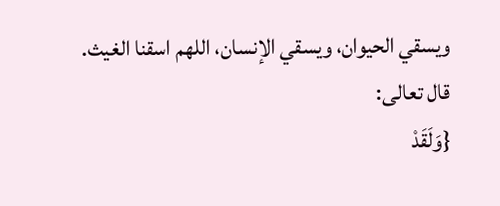ويسقي الحيوان، ويسقي الإنسان، اللهم اسقنا الغيث.
قال تعالى:
{وَلَقَدْ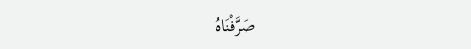صَرَّفْنَاهُ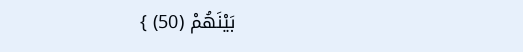بَيْنَهُمْ (50) }